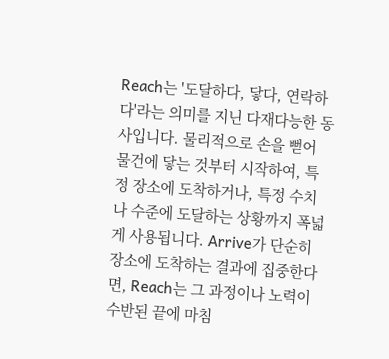Reach는 '도달하다, 닿다, 연락하다'라는 의미를 지닌 다재다능한 동사입니다. 물리적으로 손을 뻗어 물건에 닿는 것부터 시작하여, 특정 장소에 도착하거나, 특정 수치나 수준에 도달하는 상황까지 폭넓게 사용됩니다. Arrive가 단순히 장소에 도착하는 결과에 집중한다면, Reach는 그 과정이나 노력이 수반된 끝에 마침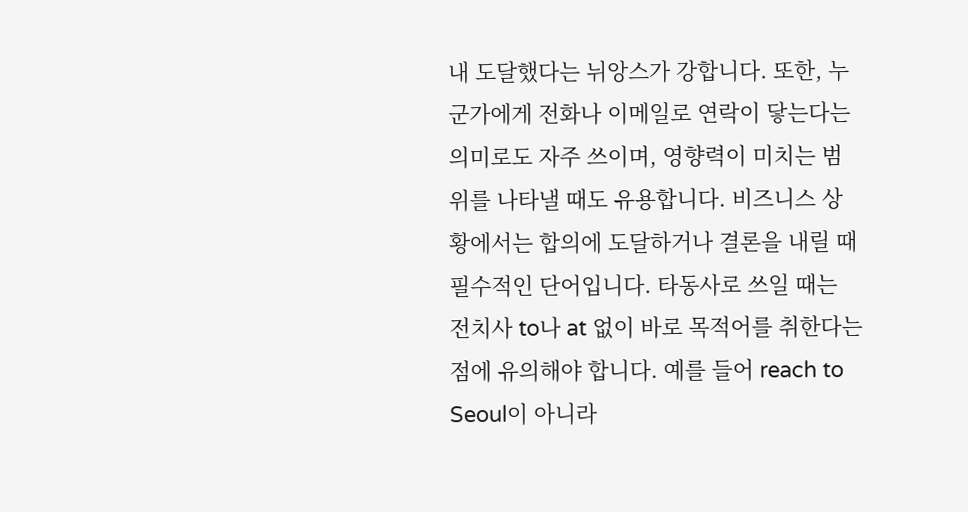내 도달했다는 뉘앙스가 강합니다. 또한, 누군가에게 전화나 이메일로 연락이 닿는다는 의미로도 자주 쓰이며, 영향력이 미치는 범위를 나타낼 때도 유용합니다. 비즈니스 상황에서는 합의에 도달하거나 결론을 내릴 때 필수적인 단어입니다. 타동사로 쓰일 때는 전치사 to나 at 없이 바로 목적어를 취한다는 점에 유의해야 합니다. 예를 들어 reach to Seoul이 아니라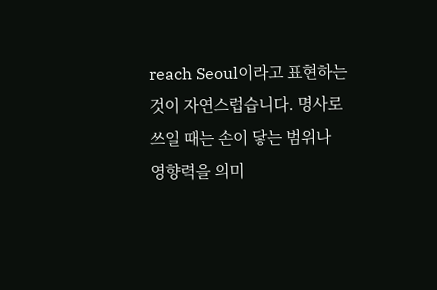reach Seoul이라고 표현하는 것이 자연스럽습니다. 명사로 쓰일 때는 손이 닿는 범위나 영향력을 의미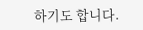하기도 합니다.